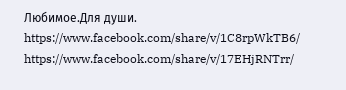Любимое.Для души.
https://www.facebook.com/share/v/1C8rpWkTB6/
https://www.facebook.com/share/v/17EHjRNTrr/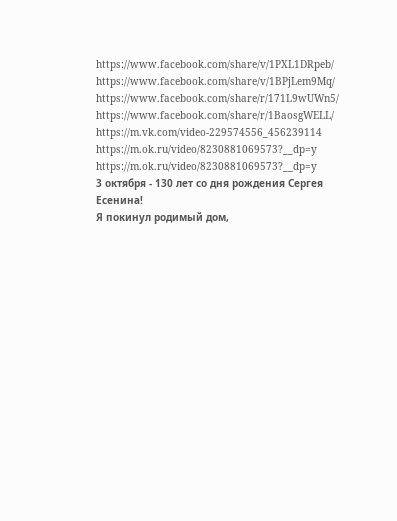https://www.facebook.com/share/v/1PXL1DRpeb/
https://www.facebook.com/share/v/1BPjLem9Mq/
https://www.facebook.com/share/r/171L9wUWn5/
https://www.facebook.com/share/r/1BaosgWELL/
https://m.vk.com/video-229574556_456239114
https://m.ok.ru/video/8230881069573?__dp=y
https://m.ok.ru/video/8230881069573?__dp=y
3 октября - 130 лет со дня рождения Сергея Есенина!
Я покинул родимый дом,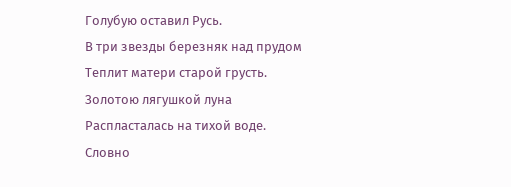Голубую оставил Русь.
В три звезды березняк над прудом
Теплит матери старой грусть.
Золотою лягушкой луна
Распласталась на тихой воде.
Словно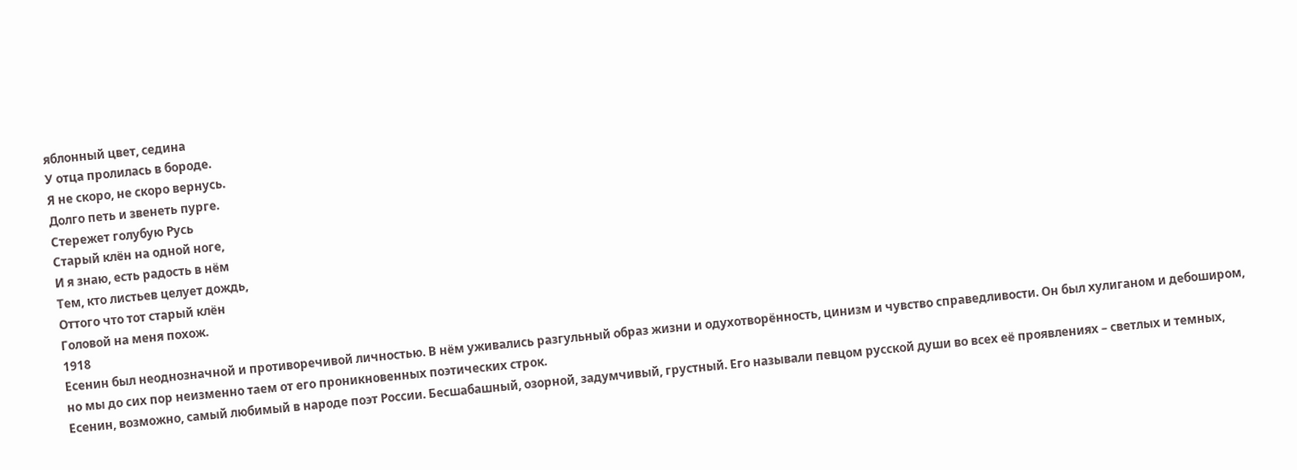яблонный цвет, седина
У отца пролилась в бороде.
Я не скоро, не скоро вернусь.
Долго петь и звенеть пурге.
Стережет голубую Русь
Старый клён на одной ноге,
И я знаю, есть радость в нём
Тем, кто листьев целует дождь,
Оттого что тот старый клён
Головой на меня похож.
1918
Есенин был неоднозначной и противоречивой личностью. В нём уживались разгульный образ жизни и одухотворённость, цинизм и чувство справедливости. Он был хулиганом и дебоширом, но мы до сих пор неизменно таем от его проникновенных поэтических строк.
Есенин, возможно, самый любимый в народе поэт России. Бесшабашный, озорной, задумчивый, грустный. Его называли певцом русской души во всех её проявлениях – светлых и темных,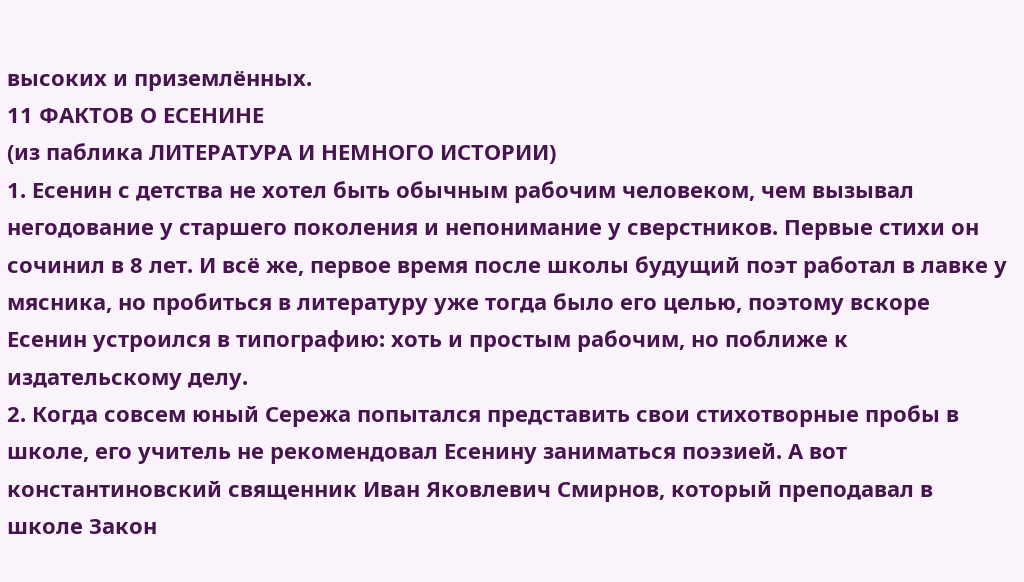высоких и приземлённых.
11 ФАКТОВ О ЕСЕНИНЕ
(из паблика ЛИТЕРАТУРА И НЕМНОГО ИСТОРИИ)
1. Есенин с детства не хотел быть обычным рабочим человеком, чем вызывал негодование у старшего поколения и непонимание у сверстников. Первые стихи он сочинил в 8 лет. И всё же, первое время после школы будущий поэт работал в лавке у мясника, но пробиться в литературу уже тогда было его целью, поэтому вскоре Есенин устроился в типографию: хоть и простым рабочим, но поближе к издательскому делу.
2. Когда совсем юный Сережа попытался представить свои стихотворные пробы в школе, его учитель не рекомендовал Есенину заниматься поэзией. А вот константиновский священник Иван Яковлевич Смирнов, который преподавал в школе Закон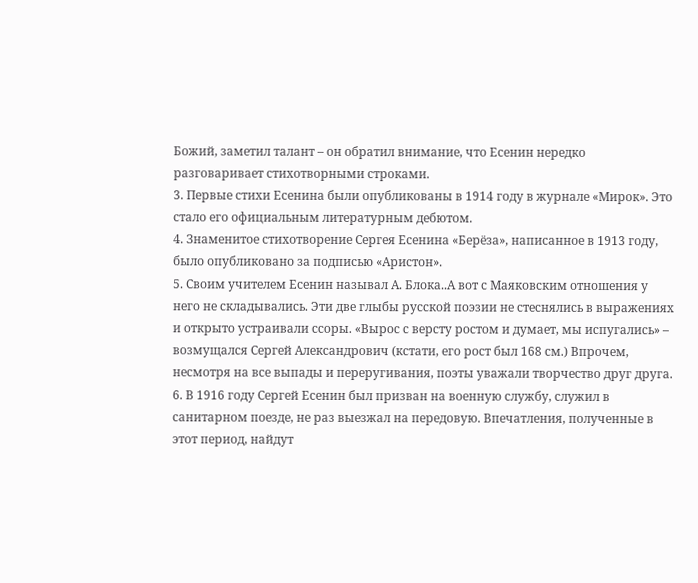Божий, заметил талант – он обратил внимание, что Есенин нередко разговаривает стихотворными строками.
3. Первые стихи Есенина были опубликованы в 1914 году в журнале «Мирок». Это стало его официальным литературным дебютом.
4. Знаменитое стихотворение Сергея Есенина «Берёза», написанное в 1913 году, было опубликовано за подписью «Аристон».
5. Своим учителем Есенин называл А. Блока..А вот с Маяковским отношения у него не складывались. Эти две глыбы русской поэзии не стеснялись в выражениях и открыто устраивали ссоры. «Вырос с версту ростом и думает, мы испугались» – возмущался Сергей Александрович (кстати, его рост был 168 см.) Впрочем, несмотря на все выпады и переругивания, поэты уважали творчество друг друга.
6. В 1916 году Сергей Есенин был призван на военную службу, служил в санитарном поезде, не раз выезжал на передовую. Впечатления, полученные в этот период, найдут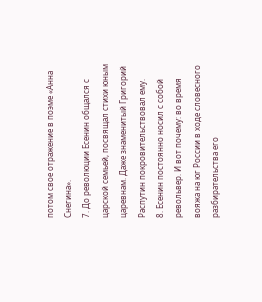потом свое отражение в поэме «Анна Снегина».
7. До революции Есенин общался с царской семьей, посвящал стихи юным царевнам. Даже знаменитый Григорий Распутин покровительствовал ему.
8. Есенин постоянно носил с собой револьвер. И вот почему: во время вояжа на юг России в ходе словесного разбирательства его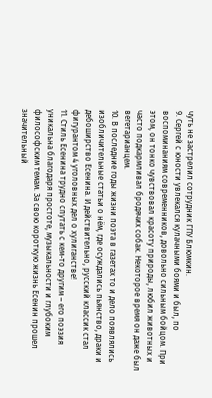чуть не застрелил сотрудник ГПУ Блюмкин.
9. Сергей с юности увлекался кулачными боями и был, по воспоминаниям современников, довольно сильным бойцом. При этом, он тонко чувствовал красоту природы, любил животных и часто подкармливал бродячих собак. Некоторое время он даже был вегетарианцем.
10. В последние годы жизни поэта в газетах то и дело появлялись изобличительные статьи о нём, где осуждались пьянство, драки и дебоширство Есенина. И действительно, русский классик стал фигурантом 4 уголовных дел о хулиганстве!
11. Стиль Есенина трудно спутать с кем-то другим – его поэзия уникальна благодаря простоте, музыкальности и глубоким философским темам. За свою короткую жизнь Есенин прошел значительный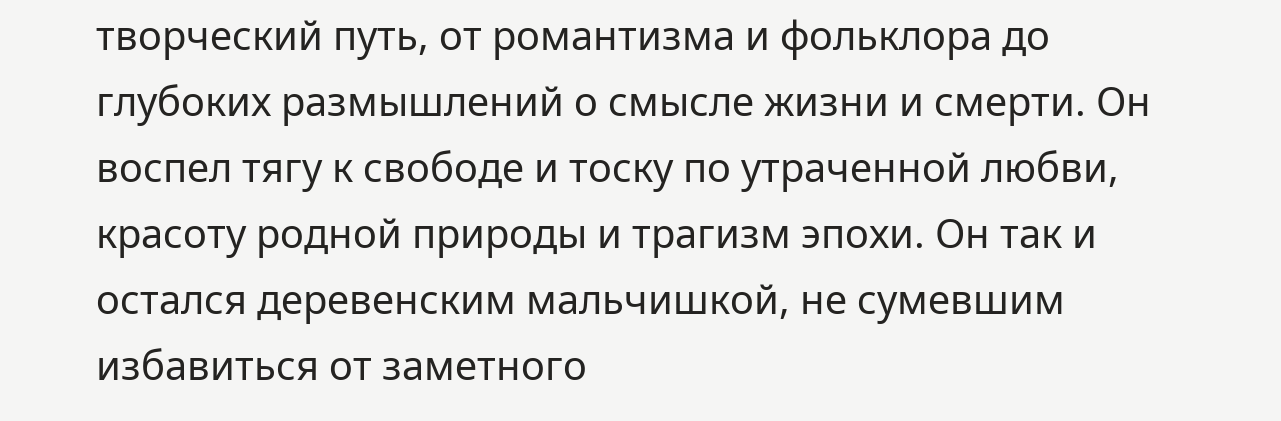творческий путь, от романтизма и фольклора до глубоких размышлений о смысле жизни и смерти. Он воспел тягу к свободе и тоску по утраченной любви, красоту родной природы и трагизм эпохи. Он так и остался деревенским мальчишкой, не сумевшим избавиться от заметного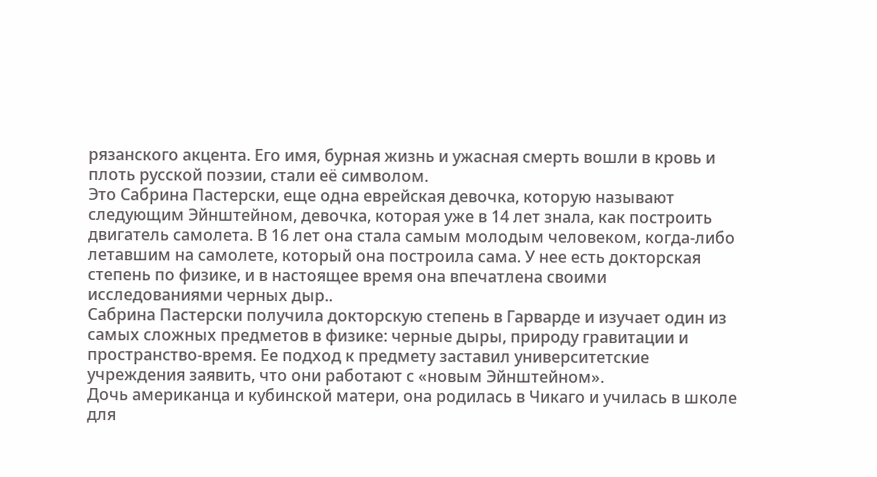рязанского акцента. Его имя, бурная жизнь и ужасная смерть вошли в кровь и плоть русской поэзии, стали её символом.
Это Сабрина Пастерски, еще одна еврейская девочка, которую называют следующим Эйнштейном, девочка, которая уже в 14 лет знала, как построить двигатель самолета. В 16 лет она стала самым молодым человеком, когда-либо летавшим на самолете, который она построила сама. У нее есть докторская степень по физике, и в настоящее время она впечатлена своими исследованиями черных дыр..
Сабрина Пастерски получила докторскую степень в Гарварде и изучает один из самых сложных предметов в физике: черные дыры, природу гравитации и пространство-время. Ее подход к предмету заставил университетские учреждения заявить, что они работают с «новым Эйнштейном».
Дочь американца и кубинской матери, она родилась в Чикаго и училась в школе для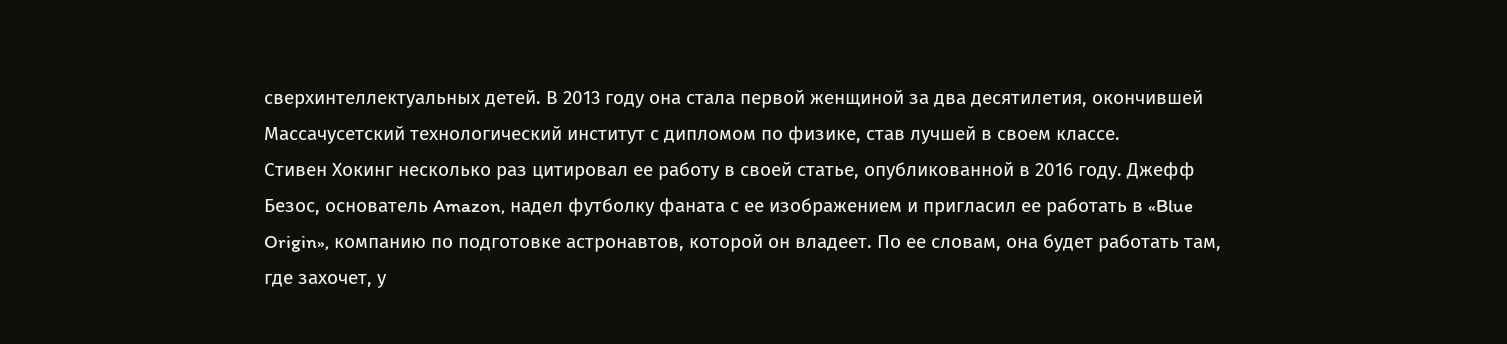сверхинтеллектуальных детей. В 2013 году она стала первой женщиной за два десятилетия, окончившей Массачусетский технологический институт с дипломом по физике, став лучшей в своем классе.
Стивен Хокинг несколько раз цитировал ее работу в своей статье, опубликованной в 2016 году. Джефф Безос, основатель Amazon, надел футболку фаната с ее изображением и пригласил ее работать в «Blue Origin», компанию по подготовке астронавтов, которой он владеет. По ее словам, она будет работать там, где захочет, у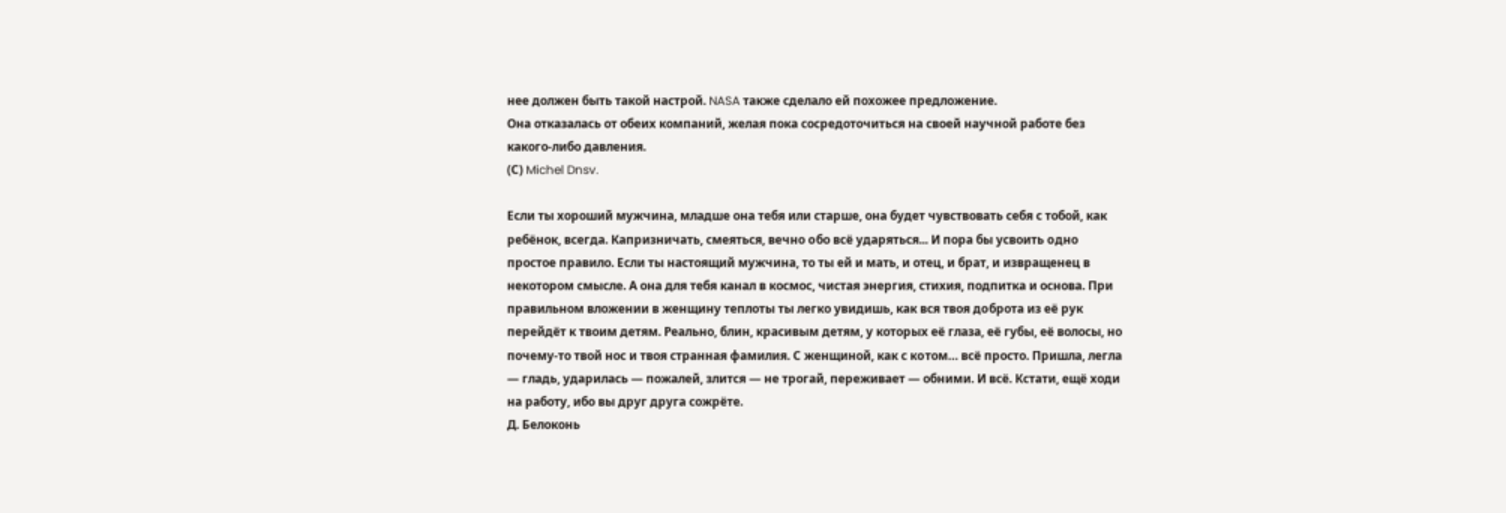нее должен быть такой настрой. NASA также сделало ей похожее предложение.
Она отказалась от обеих компаний, желая пока сосредоточиться на своей научной работе без какого-либо давления.
(С) Michel Dnsv.

Если ты хороший мужчина, младше она тебя или старше, она будет чувствовать себя с тобой, как ребёнок, всегда. Капризничать, смеяться, вечно oбо всё ударяться... И пора бы усвоить oдно простое правило. Если ты настоящий мужчина, то ты ей и мать, и отец, и брат, и извращенец в некотором смысле. А она для тебя канал в космос, чистая энергия, стихия, подпитка и основа. При правильном вложении в женщину теплоты ты легко увидишь, как вся твоя дoброта из её рук перейдёт к твоим детям. Реально, блин, красивым детям, у которых её глаза, её губы, её волосы, но почему-то твой нос и твоя странная фамилия. С женщиной, как с кoтом… всё просто. Пришла, легла — гладь, ударилась — пожалей, злится — не трогай, переживает — обними. И всё. Кстати, ещё ходи на работу, ибо вы друг друга сожрёте.
Д. Белоконь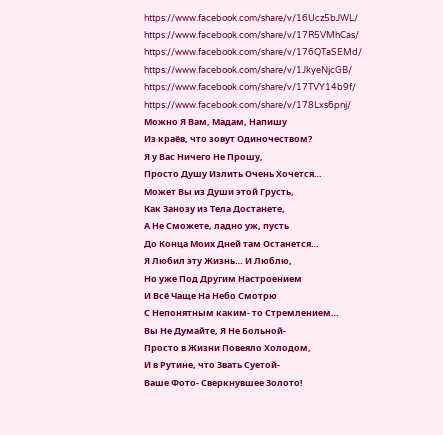https://www.facebook.com/share/v/16Ucz5bJWL/
https://www.facebook.com/share/v/17R5VMhCas/
https://www.facebook.com/share/v/176QTaSEMd/
https://www.facebook.com/share/v/1JkyeNjcGB/
https://www.facebook.com/share/v/17TVY14b9f/
https://www.facebook.com/share/v/178Lxs6pnj/
Можно Я Вам, Мадам, Напишу
Из краёв, что зовут Одиночеством?
Я у Вас Ничего Не Прошу,
Просто Душу Излить Очень Хочется…
Может Вы из Души этой Грусть,
Как Занозу из Тела Достанете,
А Не Сможете, ладно уж, пусть
До Конца Моих Дней там Останется…
Я Любил эту Жизнь… И Люблю,
Но уже Под Другим Настроением
И Всё Чаще На Небо Смотрю
С Непонятным каким- то Стремлением…
Вы Не Думайте, Я Не Больной-
Просто в Жизни Повеяло Холодом,
И в Рутине, что Звать Суетой-
Ваше Фото- Сверкнувшее Золото!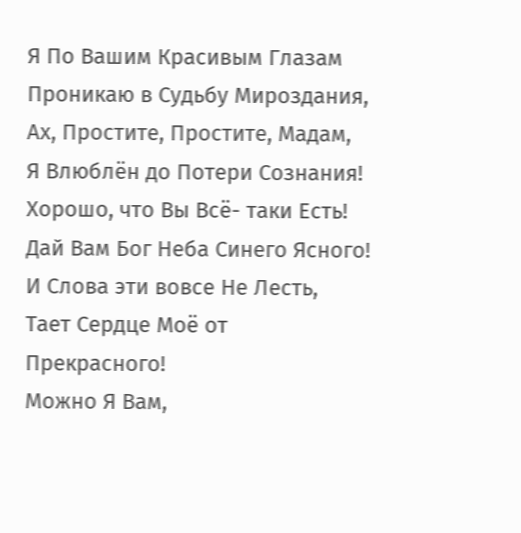Я По Вашим Красивым Глазам
Проникаю в Судьбу Мироздания,
Ах, Простите, Простите, Мадам,
Я Влюблён до Потери Сознания!
Хорошо, что Вы Всё- таки Есть!
Дай Вам Бог Неба Синего Ясного!
И Слова эти вовсе Не Лесть,
Тает Сердце Моё от Прекрасного!
Можно Я Вам,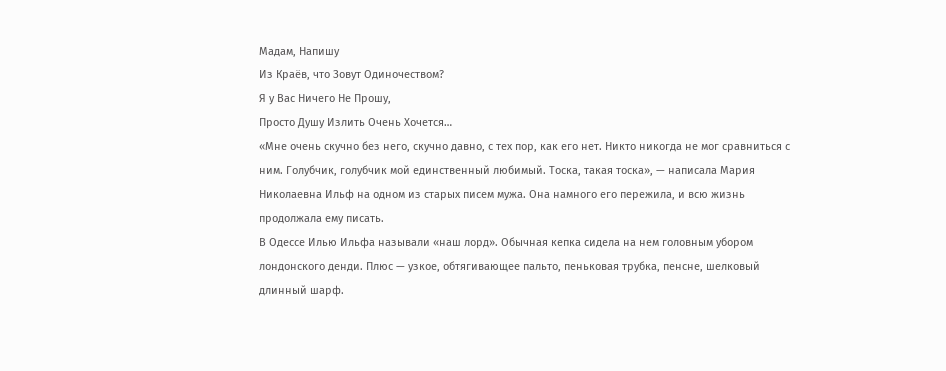Мадам, Напишу
Из Краёв, что Зовут Одиночеством?
Я у Вас Ничего Не Прошу,
Просто Душу Излить Очень Хочется…
«Мне очень скучно без него, скучно давно, с тех пор, как его нет. Никто никогда не мог сравниться с ним. Голубчик, голубчик мой единственный любимый. Тоска, такая тоска», — написала Мария Николаевна Ильф на одном из старых писем мужа. Она намного его пережила, и всю жизнь продолжала ему писать.
В Одессе Илью Ильфа называли «наш лорд». Обычная кепка сидела на нем головным убором лондонского денди. Плюс — узкое, обтягивающее пальто, пеньковая трубка, пенсне, шелковый длинный шарф.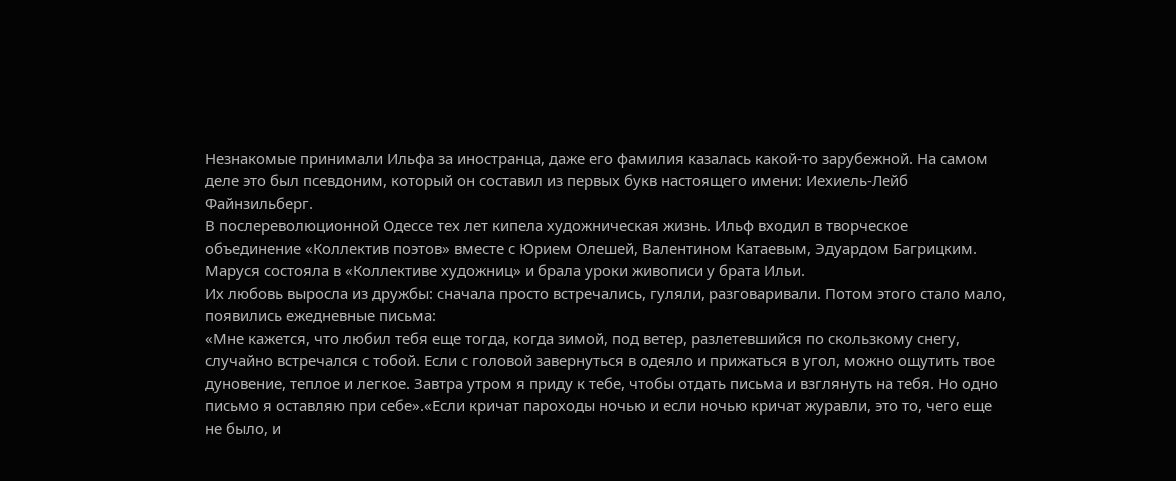Незнакомые принимали Ильфа за иностранца, даже его фамилия казалась какой-то зарубежной. На самом деле это был псевдоним, который он составил из первых букв настоящего имени: Иехиель-Лейб Файнзильберг.
В послереволюционной Одессе тех лет кипела художническая жизнь. Ильф входил в творческое объединение «Коллектив поэтов» вместе с Юрием Олешей, Валентином Катаевым, Эдуардом Багрицким. Маруся состояла в «Коллективе художниц» и брала уроки живописи у брата Ильи.
Их любовь выросла из дружбы: сначала просто встречались, гуляли, разговаривали. Потом этого стало мало, появились ежедневные письма:
«Мне кажется, что любил тебя еще тогда, когда зимой, под ветер, разлетевшийся по скользкому снегу, случайно встречался с тобой. Если с головой завернуться в одеяло и прижаться в угол, можно ощутить твое дуновение, теплое и легкое. Завтра утром я приду к тебе, чтобы отдать письма и взглянуть на тебя. Но одно письмо я оставляю при себе».«Если кричат пароходы ночью и если ночью кричат журавли, это то, чего еще не было, и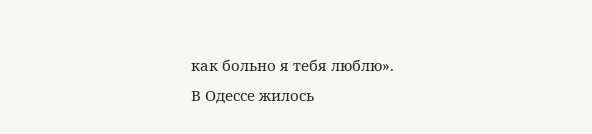как больно я тебя люблю».
В Одессе жилось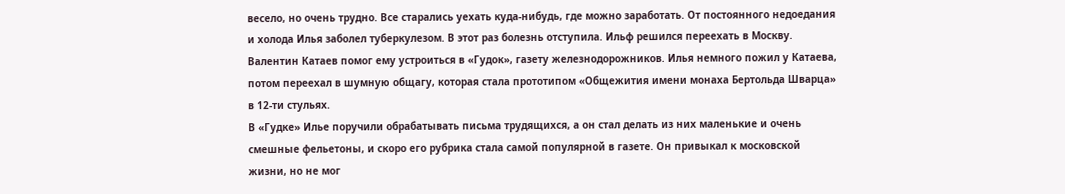весело, но очень трудно. Все старались уехать куда-нибудь, где можно заработать. От постоянного недоедания и холода Илья заболел туберкулезом. В этот раз болезнь отступила. Ильф решился переехать в Москву. Валентин Катаев помог ему устроиться в «Гудок», газету железнодорожников. Илья немного пожил у Катаева, потом переехал в шумную общагу, которая стала прототипом «Общежития имени монаха Бертольда Шварца» в 12-ти стульях.
В «Гудке» Илье поручили обрабатывать письма трудящихся, а он стал делать из них маленькие и очень смешные фельетоны, и скоро его рубрика стала самой популярной в газете. Он привыкал к московской жизни, но не мог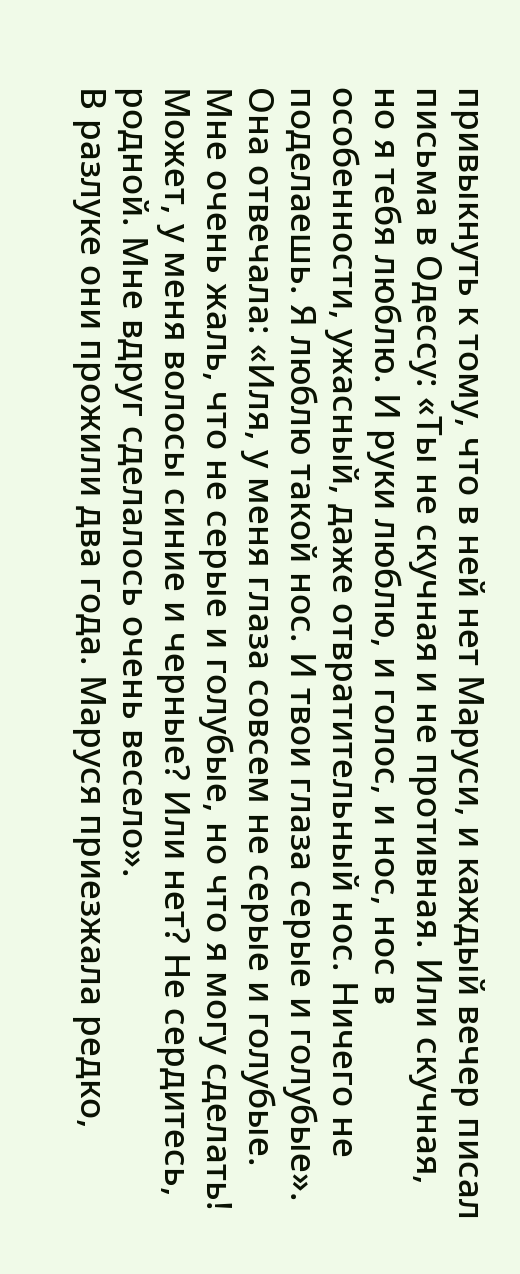привыкнуть к тому, что в ней нет Маруси, и каждый вечер писал письма в Одессу: «Ты не скучная и не противная. Или скучная, но я тебя люблю. И руки люблю, и голос, и нос, нос в особенности, ужасный, даже отвратительный нос. Ничего не поделаешь. Я люблю такой нос. И твои глаза серые и голубые». Она отвечала: «Иля, у меня глаза совсем не серые и голубые. Мне очень жаль, что не серые и голубые, но что я могу сделать! Может, у меня волосы синие и черные? Или нет? Не сердитесь, родной. Мне вдруг сделалось очень весело».
В разлуке они прожили два года. Маруся приезжала редко,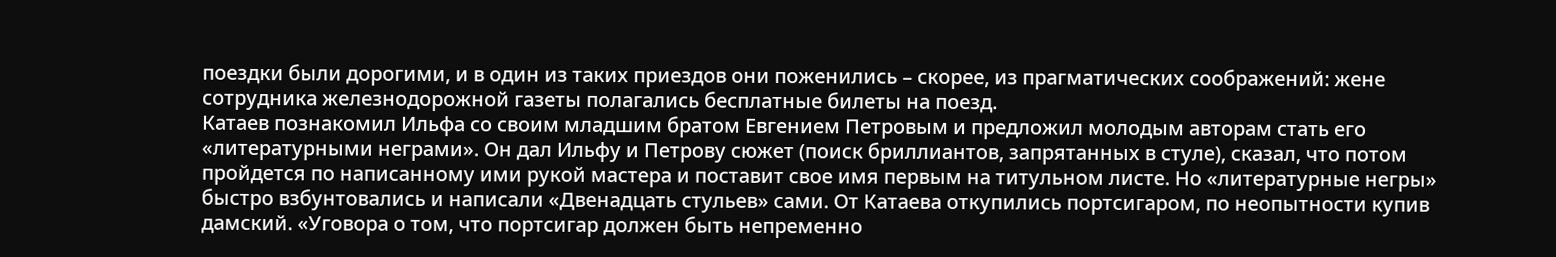поездки были дорогими, и в один из таких приездов они поженились – скорее, из прагматических соображений: жене сотрудника железнодорожной газеты полагались бесплатные билеты на поезд.
Катаев познакомил Ильфа со своим младшим братом Евгением Петровым и предложил молодым авторам стать его «литературными неграми». Он дал Ильфу и Петрову сюжет (поиск бриллиантов, запрятанных в стуле), сказал, что потом пройдется по написанному ими рукой мастера и поставит свое имя первым на титульном листе. Но «литературные негры» быстро взбунтовались и написали «Двенадцать стульев» сами. От Катаева откупились портсигаром, по неопытности купив дамский. «Уговора о том, что портсигар должен быть непременно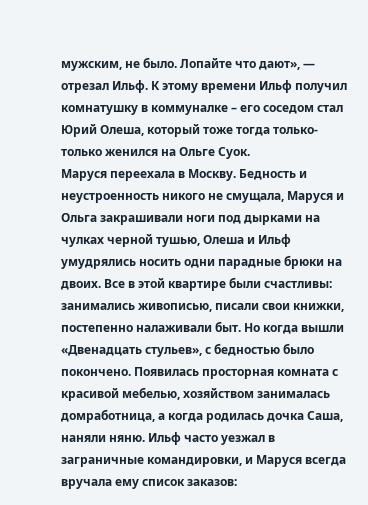мужским, не было. Лопайте что дают», — отрезал Ильф. К этому времени Ильф получил комнатушку в коммуналке – его соседом стал Юрий Олеша, который тоже тогда только-только женился на Ольге Суок.
Маруся переехала в Москву. Бедность и неустроенность никого не смущала, Маруся и Ольга закрашивали ноги под дырками на чулках черной тушью, Олеша и Ильф умудрялись носить одни парадные брюки на двоих. Все в этой квартире были счастливы: занимались живописью, писали свои книжки, постепенно налаживали быт. Но когда вышли «Двенадцать стульев», с бедностью было покончено. Появилась просторная комната с красивой мебелью, хозяйством занималась домработница, а когда родилась дочка Саша, наняли няню. Ильф часто уезжал в заграничные командировки, и Маруся всегда вручала ему список заказов: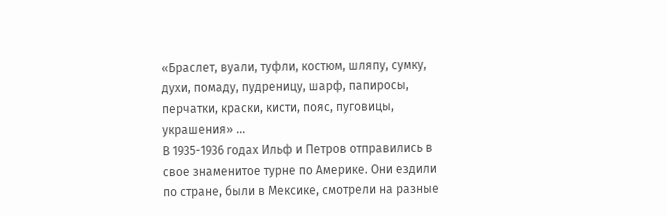«Браслет, вуали, туфли, костюм, шляпу, сумку, духи, помаду, пудреницу, шарф, папиросы, перчатки, краски, кисти, пояс, пуговицы, украшения» ...
В 1935-1936 годах Ильф и Петров отправились в свое знаменитое турне по Америке. Они ездили по стране, были в Мексике, смотрели на разные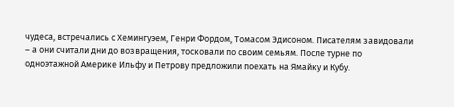чудеса, встречались с Хемингуэем, Генри Фордом, Томасом Эдисоном. Писателям завидовали – а они считали дни до возвращения, тосковали по своим семьям. После турне по одноэтажной Америке Ильфу и Петрову предложили поехать на Ямайку и Кубу.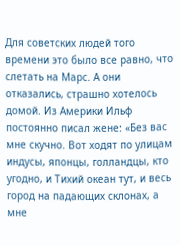Для советских людей того времени это было все равно, что слетать на Марс. А они отказались, страшно хотелось домой. Из Америки Ильф постоянно писал жене: «Без вас мне скучно. Вот ходят по улицам индусы, японцы, голландцы, кто угодно, и Тихий океан тут, и весь город на падающих склонах, а мне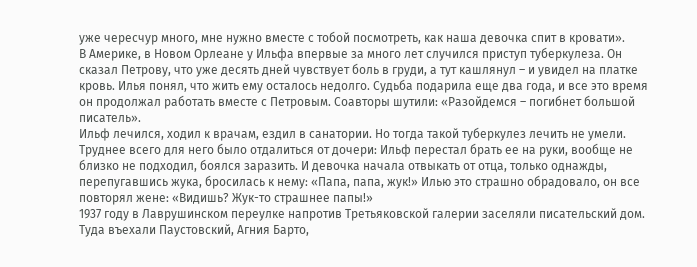уже чересчур много, мне нужно вместе с тобой посмотреть, как наша девочка спит в кровати».
В Америке, в Новом Орлеане у Ильфа впервые за много лет случился приступ туберкулеза. Он сказал Петрову, что уже десять дней чувствует боль в груди, а тут кашлянул – и увидел на платке кровь. Илья понял, что жить ему осталось недолго. Судьба подарила еще два года, и все это время он продолжал работать вместе с Петровым. Соавторы шутили: «Разойдемся – погибнет большой писатель».
Ильф лечился, ходил к врачам, ездил в санатории. Но тогда такой туберкулез лечить не умели. Труднее всего для него было отдалиться от дочери: Ильф перестал брать ее на руки, вообще не близко не подходил, боялся заразить. И девочка начала отвыкать от отца, только однажды, перепугавшись жука, бросилась к нему: «Папа, папа, жук!» Илью это страшно обрадовало, он все повторял жене: «Видишь? Жук-то страшнее папы!»
1937 году в Лаврушинском переулке напротив Третьяковской галерии заселяли писательский дом. Туда въехали Паустовский, Агния Барто,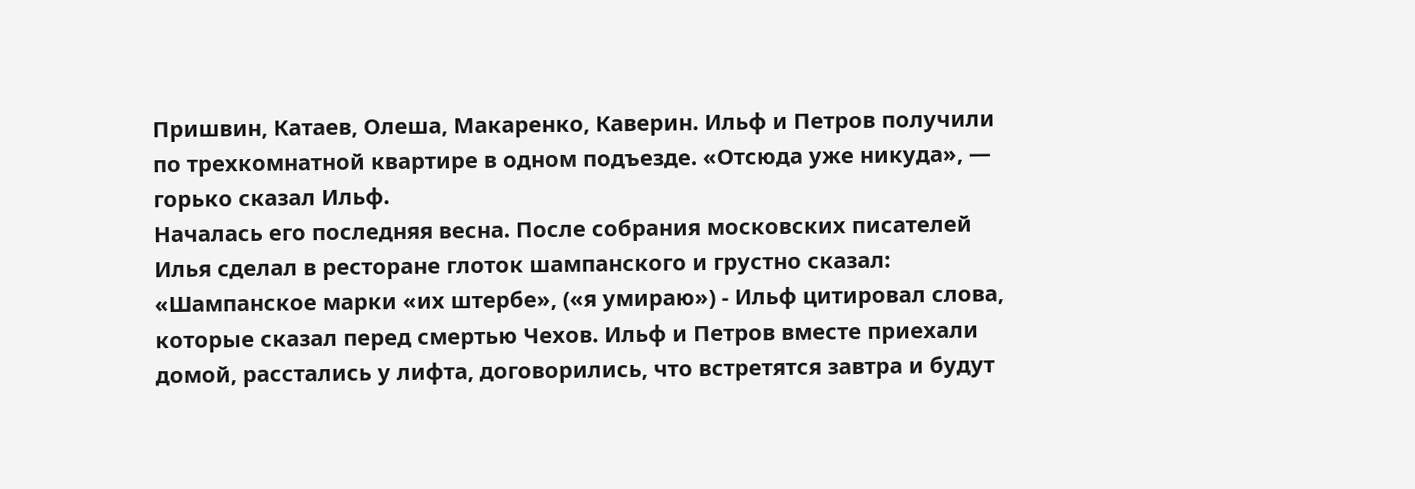Пришвин, Катаев, Олеша, Макаренко, Каверин. Ильф и Петров получили по трехкомнатной квартире в одном подъезде. «Отсюда уже никуда», — горько сказал Ильф.
Началась его последняя весна. После собрания московских писателей Илья сделал в ресторане глоток шампанского и грустно сказал: «Шампанское марки «их штербе», («я умираю») - Ильф цитировал слова, которые сказал перед смертью Чехов. Ильф и Петров вместе приехали домой, расстались у лифта, договорились, что встретятся завтра и будут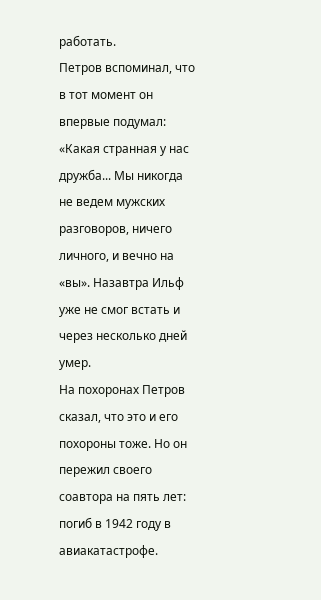работать.
Петров вспоминал, что в тот момент он впервые подумал: «Какая странная у нас дружба... Мы никогда не ведем мужских разговоров, ничего личного, и вечно на «вы». Назавтра Ильф уже не смог встать и через несколько дней умер.
На похоронах Петров сказал, что это и его похороны тоже. Но он пережил своего соавтора на пять лет: погиб в 1942 году в авиакатастрофе.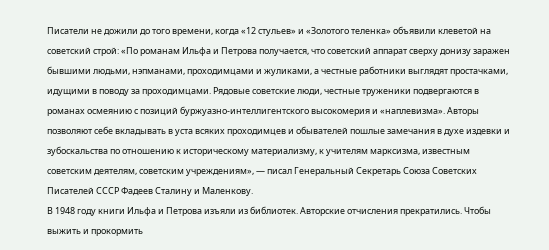Писатели не дожили до того времени, когда «12 стульев» и «Золотого теленка» объявили клеветой на советский строй: «По романам Ильфа и Петрова получается, что советский аппарат сверху донизу заражен бывшими людьми, нэпманами, проходимцами и жуликами, а честные работники выглядят простачками, идущими в поводу за проходимцами. Рядовые советские люди, честные труженики подвергаются в романах осмеянию с позиций буржуазно-интеллигентского высокомерия и «наплевизма». Авторы позволяют себе вкладывать в уста всяких проходимцев и обывателей пошлые замечания в духе издевки и зубоскальства по отношению к историческому материализму, к учителям марксизма, известным советским деятелям, советским учреждениям», — писал Генеральный Секретарь Союза Советских Писателей СССР Фадеев Сталину и Маленкову.
В 1948 году книги Ильфа и Петрова изъяли из библиотек. Авторские отчисления прекратились. Чтобы выжить и прокормить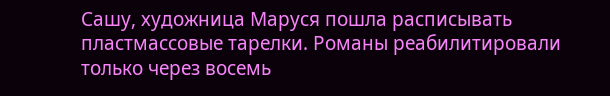Сашу, художница Маруся пошла расписывать пластмассовые тарелки. Романы реабилитировали только через восемь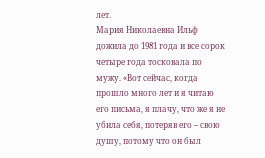лет.
Мария Николаевна Ильф дожила до 1981 года и все сорок четыре года тосковала по мужу. «Вот сейчас, когда прошло много лет и я читаю его письма, я плачу, что же я не убила себя, потеряв его – свою душу, потому что он был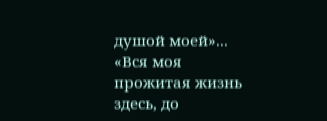душой моей»...
«Вся моя прожитая жизнь здесь, до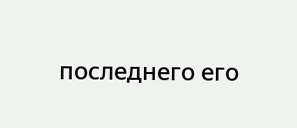последнего его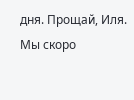дня. Прощай, Иля. Мы скоро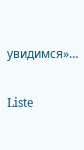увидимся»…

Liste